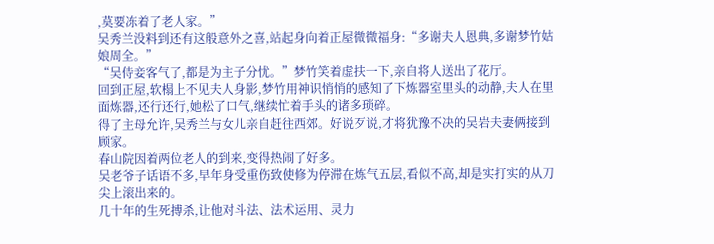,莫要冻着了老人家。”
吴秀兰没料到还有这般意外之喜,站起身向着正屋微微福身:“多谢夫人恩典,多谢梦竹姑娘周全。”
“吴侍妾客气了,都是为主子分忧。”梦竹笑着虚扶一下,亲自将人送出了花厅。
回到正屋,软榻上不见夫人身影,梦竹用神识悄悄的感知了下炼器室里头的动静,夫人在里面炼器,还行还行,她松了口气,继续忙着手头的诸多琐碎。
得了主母允许,吴秀兰与女儿亲自赶往西郊。好说歹说,才将犹豫不决的吴岩夫妻俩接到顾家。
春山院因着两位老人的到来,变得热闹了好多。
吴老爷子话语不多,早年身受重伤致使修为停滞在炼气五层,看似不高,却是实打实的从刀尖上滚出来的。
几十年的生死搏杀,让他对斗法、法术运用、灵力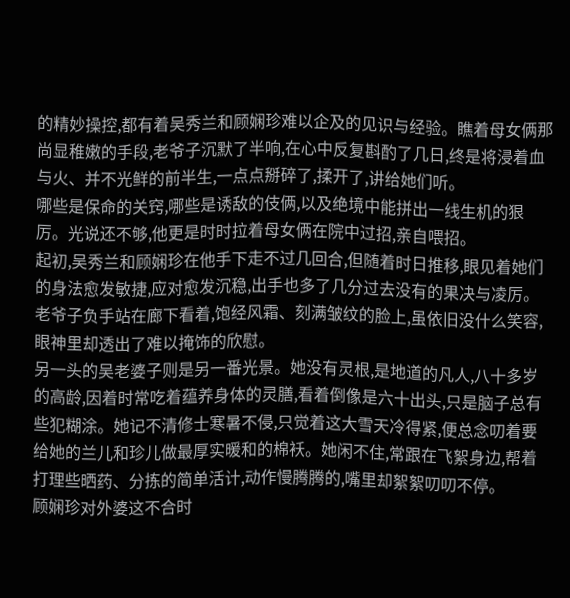的精妙操控,都有着吴秀兰和顾娴珍难以企及的见识与经验。瞧着母女俩那尚显稚嫩的手段,老爷子沉默了半响,在心中反复斟酌了几日,终是将浸着血与火、并不光鲜的前半生,一点点掰碎了,揉开了,讲给她们听。
哪些是保命的关窍,哪些是诱敌的伎俩,以及绝境中能拼出一线生机的狠厉。光说还不够,他更是时时拉着母女俩在院中过招,亲自喂招。
起初,吴秀兰和顾娴珍在他手下走不过几回合,但随着时日推移,眼见着她们的身法愈发敏捷,应对愈发沉稳,出手也多了几分过去没有的果决与凌厉。老爷子负手站在廊下看着,饱经风霜、刻满皱纹的脸上,虽依旧没什么笑容,眼神里却透出了难以掩饰的欣慰。
另一头的吴老婆子则是另一番光景。她没有灵根,是地道的凡人,八十多岁的高龄,因着时常吃着蕴养身体的灵膳,看着倒像是六十出头,只是脑子总有些犯糊涂。她记不清修士寒暑不侵,只觉着这大雪天冷得紧,便总念叨着要给她的兰儿和珍儿做最厚实暖和的棉袄。她闲不住,常跟在飞絮身边,帮着打理些晒药、分拣的简单活计,动作慢腾腾的,嘴里却絮絮叨叨不停。
顾娴珍对外婆这不合时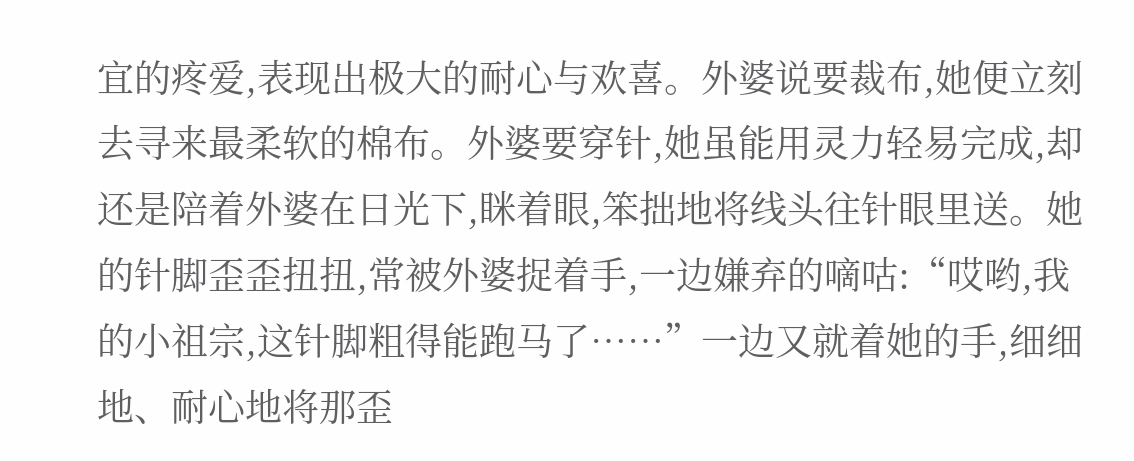宜的疼爱,表现出极大的耐心与欢喜。外婆说要裁布,她便立刻去寻来最柔软的棉布。外婆要穿针,她虽能用灵力轻易完成,却还是陪着外婆在日光下,眯着眼,笨拙地将线头往针眼里送。她的针脚歪歪扭扭,常被外婆捉着手,一边嫌弃的嘀咕:“哎哟,我的小祖宗,这针脚粗得能跑马了……”一边又就着她的手,细细地、耐心地将那歪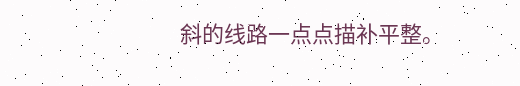斜的线路一点点描补平整。